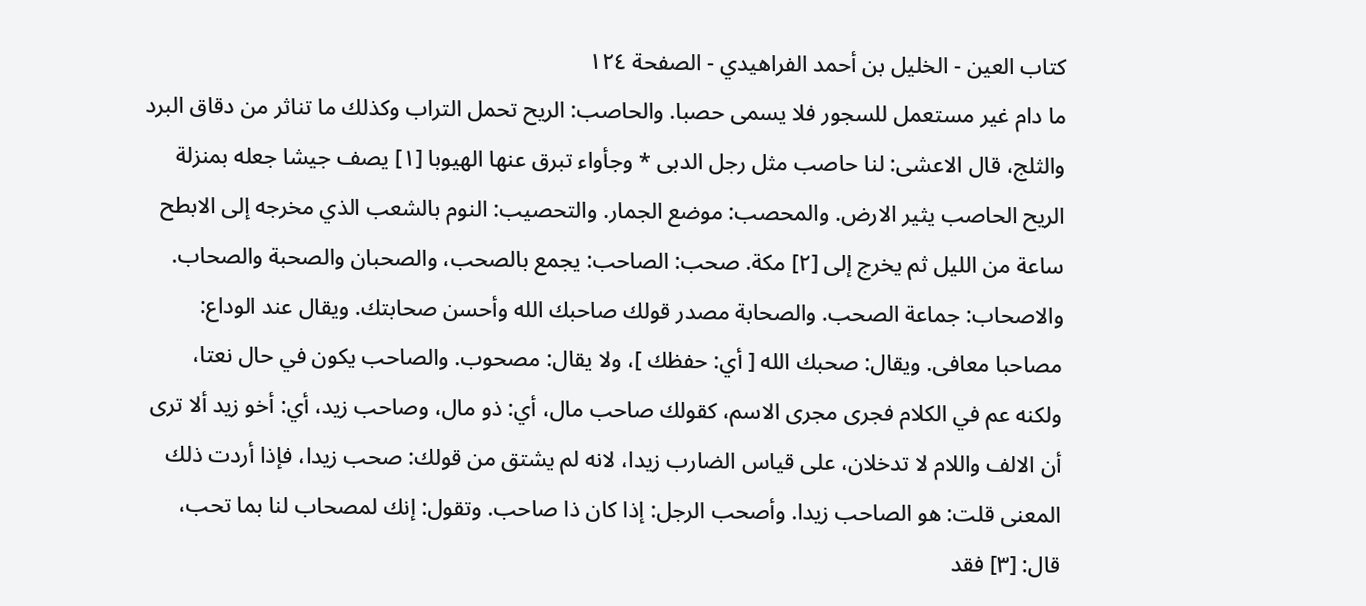كتاب العين - الخليل بن أحمد الفراهيدي - الصفحة ١٢٤
ما دام غير مستعمل للسجور فلا يسمى حصبا. والحاصب: الريح تحمل التراب وكذلك ما تناثر من دقاق البرد والثلج، قال الاعشى: لنا حاصب مثل رجل الدبى * وجأواء تبرق عنها الهيوبا [١] يصف جيشا جعله بمنزلة الريح الحاصب يثير الارض. والمحصب: موضع الجمار. والتحصيب: النوم بالشعب الذي مخرجه إلى الابطح ساعة من الليل ثم يخرج إلى [٢] مكة. صحب: الصاحب: يجمع بالصحب، والصحبان والصحبة والصحاب. والاصحاب: جماعة الصحب. والصحابة مصدر قولك صاحبك الله وأحسن صحابتك. ويقال عند الوداع: مصاحبا معافى. ويقال: صحبك الله [ أي: حفظك ]، ولا يقال: مصحوب. والصاحب يكون في حال نعتا، ولكنه عم في الكلام فجرى مجرى الاسم، كقولك صاحب مال، أي: ذو مال، وصاحب زيد، أي: أخو زيد ألا ترى أن الالف واللام لا تدخلان، على قياس الضارب زيدا، لانه لم يشتق من قولك: صحب زيدا، فإذا أردت ذلك المعنى قلت: هو الصاحب زيدا. وأصحب الرجل: إذا كان ذا صاحب. وتقول: إنك لمصحاب لنا بما تحب، قال: [٣] فقد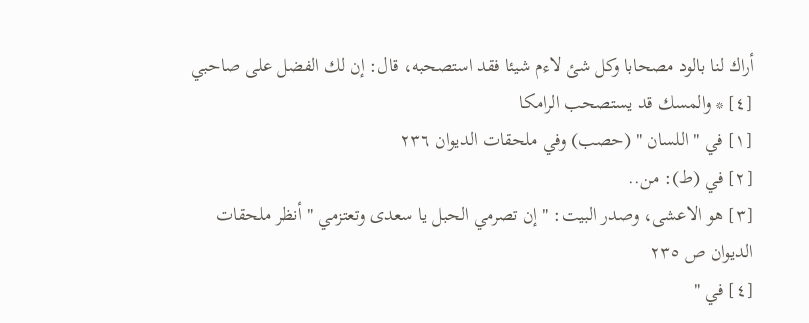أراك لنا بالود مصحابا وكل شئ لاءم شيئا فقد استصحبه، قال: إن لك الفضل على صاحبي [٤] * والمسك قد يستصحب الرامكا
[١] في " اللسان " (حصب) وفي ملحقات الديوان ٢٣٦
[٢] في (ط): من..
[٣] هو الاعشى، وصدر البيت: " إن تصرمي الحبل يا سعدى وتعتزمي " أنظر ملحقات الديوان ص ٢٣٥
[٤] في "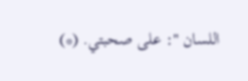اللسان ": على صحبتي. (*)